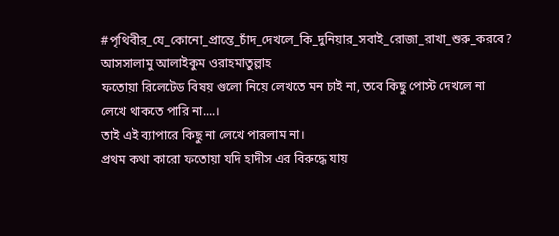#পৃথিবীর_যে_কোনো_প্রান্তে_চাঁদ_দেখলে_কি_দুনিয়ার_সবাই_রোজা_রাখা_শুরু_করবে?
আসসালামু আলাইকুম ওরাহমাতুল্লাহ
ফতোয়া রিলেটেড বিষয় গুলো নিয়ে লেখতে মন চাই না, তবে কিছু পোস্ট দেখলে না লেখে থাকতে পারি না....।
তাই এই ব্যাপারে কিছু না লেখে পারলাম না।
প্রথম কথা কারো ফতোয়া যদি হাদীস এর বিরুদ্ধে যায়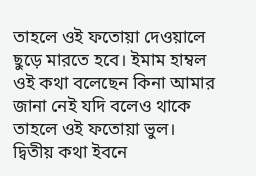তাহলে ওই ফতোয়া দেওয়ালে ছুড়ে মারতে হবে। ইমাম হাম্বল ওই কথা বলেছেন কিনা আমার জানা নেই যদি বলেও থাকে তাহলে ওই ফতোয়া ভুল। দ্বিতীয় কথা ইবনে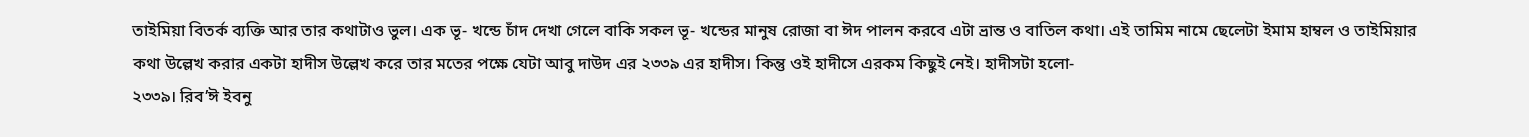তাইমিয়া বিতর্ক ব্যক্তি আর তার কথাটাও ভুল। এক ভূ- খন্ডে চাঁদ দেখা গেলে বাকি সকল ভূ- খন্ডের মানুষ রোজা বা ঈদ পালন করবে এটা ভ্রান্ত ও বাতিল কথা। এই তামিম নামে ছেলেটা ইমাম হাম্বল ও তাইমিয়ার কথা উল্লেখ করার একটা হাদীস উল্লেখ করে তার মতের পক্ষে যেটা আবু দাউদ এর ২৩৩৯ এর হাদীস। কিন্তু ওই হাদীসে এরকম কিছুই নেই। হাদীসটা হলো-
২৩৩৯। রিব’ঈ ইবনু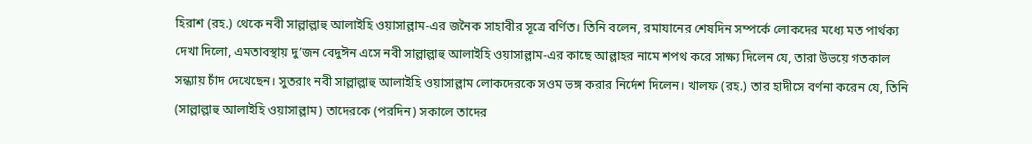হিরাশ (রহ.) থেকে নবী সাল্লাল্লাহু আলাইহি ওয়াসাল্লাম-এর জনৈক সাহাবীর সূত্রে বর্ণিত। তিনি বলেন, রমাযানের শেষদিন সম্পর্কে লোকদের মধ্যে মত পার্থক্য দেখা দিলো, এমতাবস্থায় দু’জন বেদুঈন এসে নবী সাল্লাল্লাহু আলাইহি ওয়াসাল্লাম-এর কাছে আল্লাহর নামে শপথ করে সাক্ষ্য দিলেন যে, তারা উভয়ে গতকাল সন্ধ্যায় চাঁদ দেখেছেন। সুতরাং নবী সাল্লাল্লাহু আলাইহি ওয়াসাল্লাম লোকদেরকে সওম ভঙ্গ করার নির্দেশ দিলেন। খালফ (রহ.) তার হাদীসে বর্ণনা করেন যে, তিনি (সাল্লাল্লাহু আলাইহি ওয়াসাল্লাম) তাদেরকে (পরদিন) সকালে তাদের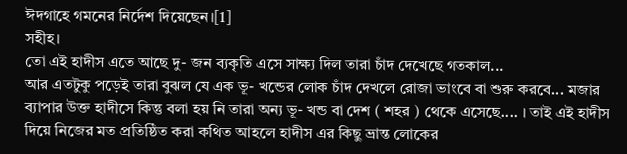ঈদগাহে গমনের নির্দেশ দিয়েছেন।[1]
সহীহ।
তো এই হাদীস এতে আছে দু- জন ব্যকৃতি এসে সাক্ষ্য দিল তারা চাঁদ দেখেছে গতকাল...
আর এতটুকু পড়েই তারা বুঝল যে এক ভূ- খন্ডের লোক চাঁদ দেখলে রোজা ভাংবে বা শুরু করবে... মজার ব্যাপার উক্ত হাদীসে কিন্তু বলা হয় নি তারা অন্য ভূ- খন্ড বা দেশ ( শহর ) থেকে এসেছে.... । তাই এই হাদীস দিয়ে নিজের মত প্রতিষ্ঠিত করা কথিত আহলে হাদীস এর কিছু ভ্রান্ত লোকের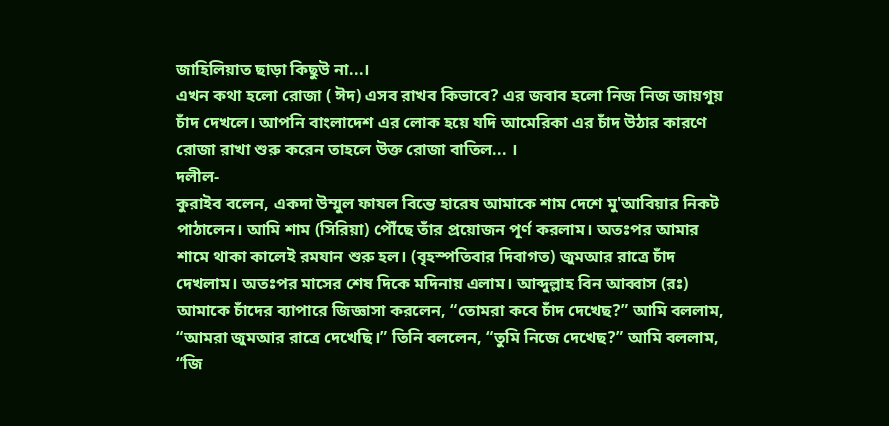জাহিলিয়াত ছাড়া কিছুউ না...।
এখন কথা হলো রোজা ( ঈদ) এসব রাখব কিভাবে? এর জবাব হলো নিজ নিজ জায়গূয় চাঁদ দেখলে। আপনি বাংলাদেশ এর লোক হয়ে যদি আমেরিকা এর চাঁদ উঠার কারণে রোজা রাখা শুরু করেন তাহলে উক্ত রোজা বাতিল... ।
দলীল-
কুরাইব বলেন, একদা উম্মুল ফাযল বিন্তে হারেষ আমাকে শাম দেশে মু'আবিয়ার নিকট পাঠালেন। আমি শাম (সিরিয়া) পৌঁছে তাঁর প্রয়োজন পূর্ণ করলাম। অতঃপর আমার শামে থাকা কালেই রমযান শুরু হল। (বৃহস্পতিবার দিবাগত) জুমআর রাত্রে চাঁদ দেখলাম। অতঃপর মাসের শেষ দিকে মদিনায় এলাম। আব্দুল্লাহ বিন আব্বাস (রঃ) আমাকে চাঁদের ব্যাপারে জিজ্ঞাসা করলেন, “তোমরা কবে চাঁদ দেখেছ?” আমি বললাম, “আমরা জুমআর রাত্রে দেখেছি।” তিনি বললেন, “তুমি নিজে দেখেছ?” আমি বললাম, “জি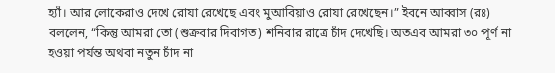হ্যাঁ। আর লোকেরাও দেখে রোযা রেখেছে এবং মুআবিয়াও রোযা রেখেছেন।” ইবনে আব্বাস (রঃ) বললেন, “কিন্তু আমরা তো (শুক্রবার দিবাগত) শনিবার রাত্রে চাঁদ দেখেছি। অতএব আমরা ৩০ পূর্ণ না হওয়া পর্যন্ত অথবা নতুন চাঁদ না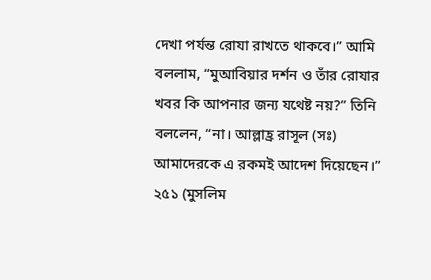দেখা পর্যন্ত রোযা রাখতে থাকবে।” আমি বললাম, “মুআবিয়ার দর্শন ও তাঁর রোযার খবর কি আপনার জন্য যথেষ্ট নয়?” তিনি বললেন, “না। আল্লাহ্র রাসূল (সঃ) আমাদেরকে এ রকমই আদেশ দিয়েছেন।” ২৫১ (মুসলিম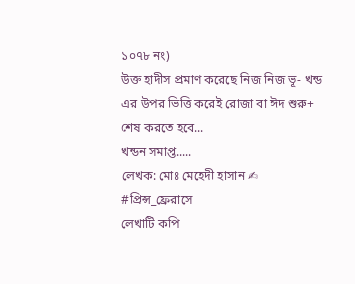১০৭৮ নং)
উক্ত হাদীস প্রমাণ করেছে নিজ নিজ ভূ- খন্ড এর উপর ভিত্তি করেই রোজা বা ঈদ শুরু+ শেষ করতে হবে...
খন্ডন সমাপ্ত.....
লেখক: মোঃ মেহেদী হাসান ✍
#প্রিন্স_ফ্রেরাসে
লেখাটি কপি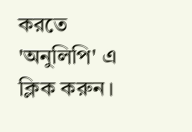করতে 'অনুলিপি' এ ক্লিক করুন।